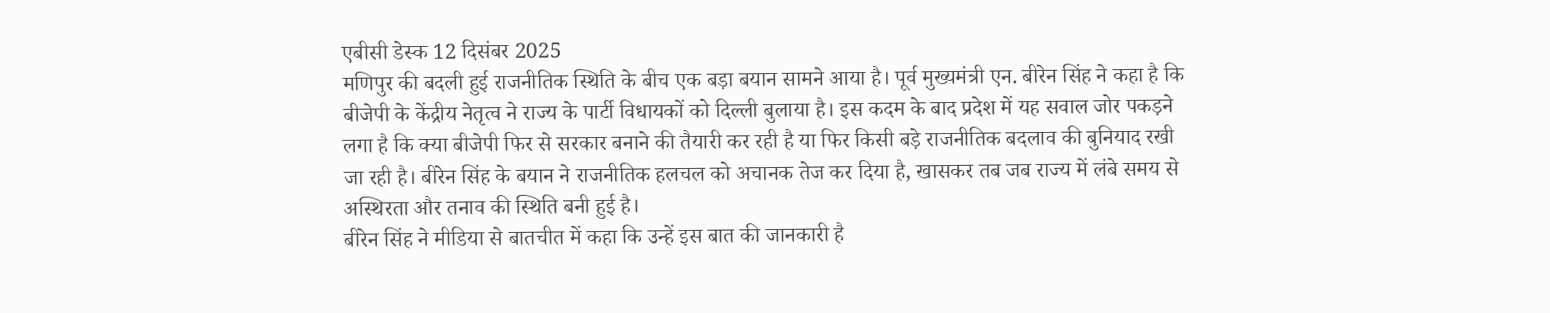एबीसी डेस्क 12 दिसंबर 2025
मणिपुर की बदली हुई राजनीतिक स्थिति के बीच एक बड़ा बयान सामने आया है। पूर्व मुख्यमंत्री एन. बीरेन सिंह ने कहा है कि बीजेपी के केंद्रीय नेतृत्व ने राज्य के पार्टी विधायकों को दिल्ली बुलाया है। इस कदम के बाद प्रदेश में यह सवाल जोर पकड़ने लगा है कि क्या बीजेपी फिर से सरकार बनाने की तैयारी कर रही है या फिर किसी बड़े राजनीतिक बदलाव की बुनियाद रखी जा रही है। बीरेन सिंह के बयान ने राजनीतिक हलचल को अचानक तेज कर दिया है, खासकर तब जब राज्य में लंबे समय से अस्थिरता और तनाव की स्थिति बनी हुई है।
बीरेन सिंह ने मीडिया से बातचीत में कहा कि उन्हें इस बात की जानकारी है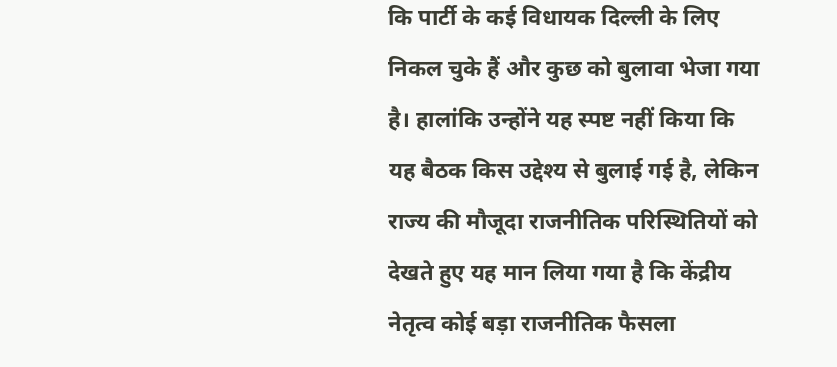कि पार्टी के कई विधायक दिल्ली के लिए निकल चुके हैं और कुछ को बुलावा भेजा गया है। हालांकि उन्होंने यह स्पष्ट नहीं किया कि यह बैठक किस उद्देश्य से बुलाई गई है, लेकिन राज्य की मौजूदा राजनीतिक परिस्थितियों को देखते हुए यह मान लिया गया है कि केंद्रीय नेतृत्व कोई बड़ा राजनीतिक फैसला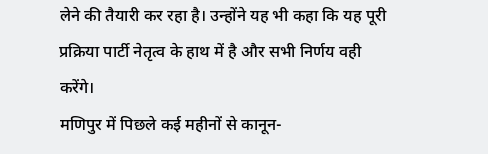लेने की तैयारी कर रहा है। उन्होंने यह भी कहा कि यह पूरी प्रक्रिया पार्टी नेतृत्व के हाथ में है और सभी निर्णय वही करेंगे।
मणिपुर में पिछले कई महीनों से कानून-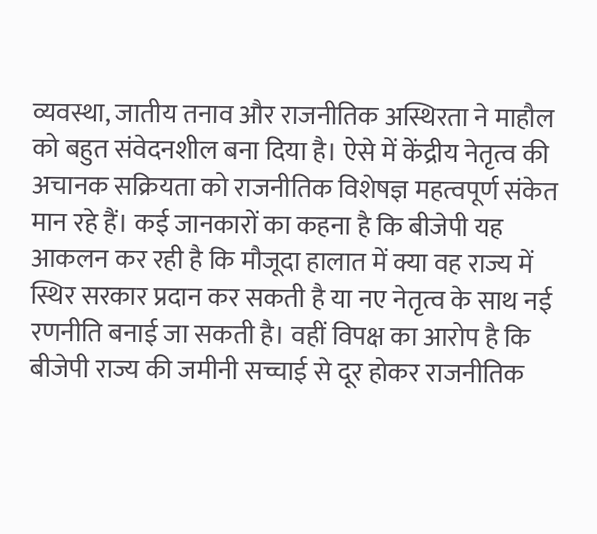व्यवस्था, जातीय तनाव और राजनीतिक अस्थिरता ने माहौल को बहुत संवेदनशील बना दिया है। ऐसे में केंद्रीय नेतृत्व की अचानक सक्रियता को राजनीतिक विशेषज्ञ महत्वपूर्ण संकेत मान रहे हैं। कई जानकारों का कहना है कि बीजेपी यह आकलन कर रही है कि मौजूदा हालात में क्या वह राज्य में स्थिर सरकार प्रदान कर सकती है या नए नेतृत्व के साथ नई रणनीति बनाई जा सकती है। वहीं विपक्ष का आरोप है कि बीजेपी राज्य की जमीनी सच्चाई से दूर होकर राजनीतिक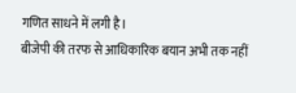गणित साधने में लगी है।
बीजेपी की तरफ से आधिकारिक बयान अभी तक नहीं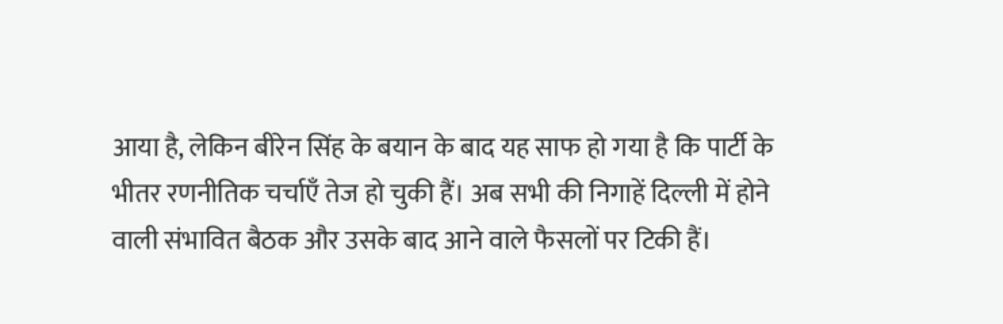आया है, लेकिन बीरेन सिंह के बयान के बाद यह साफ हो गया है कि पार्टी के भीतर रणनीतिक चर्चाएँ तेज हो चुकी हैं। अब सभी की निगाहें दिल्ली में होने वाली संभावित बैठक और उसके बाद आने वाले फैसलों पर टिकी हैं।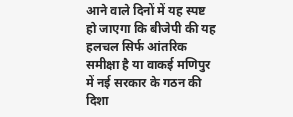आने वाले दिनों में यह स्पष्ट हो जाएगा कि बीजेपी की यह हलचल सिर्फ आंतरिक समीक्षा है या वाकई मणिपुर में नई सरकार के गठन की दिशा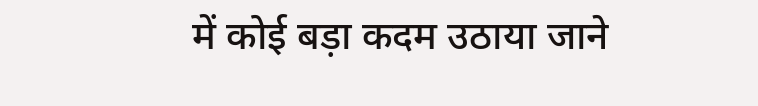में कोई बड़ा कदम उठाया जाने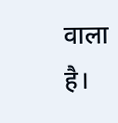वाला है।